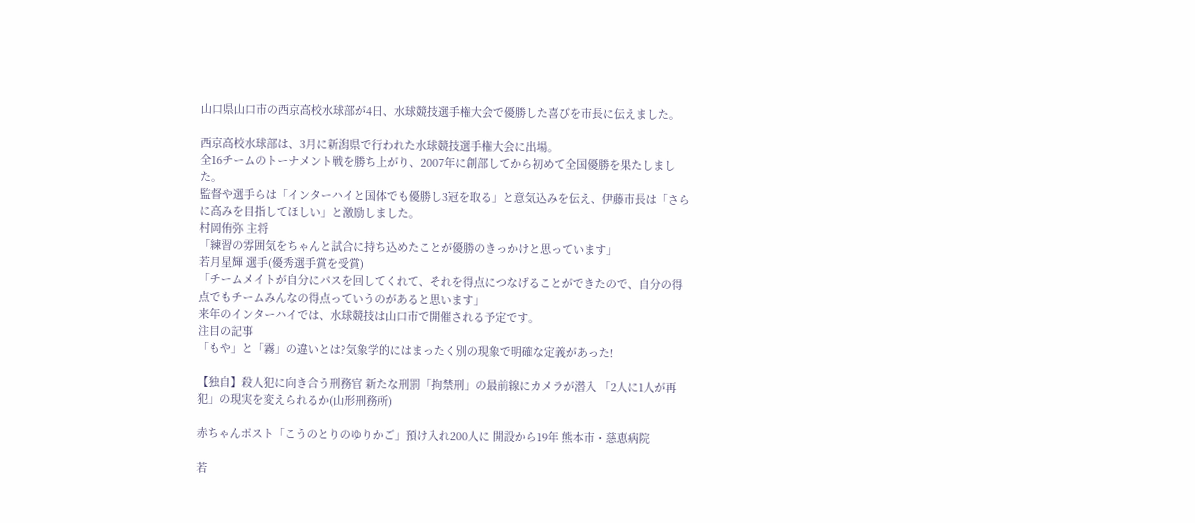山口県山口市の西京高校水球部が4日、水球競技選手権大会で優勝した喜びを市長に伝えました。

西京高校水球部は、3月に新潟県で行われた水球競技選手権大会に出場。
全16チームのトーナメント戦を勝ち上がり、2007年に創部してから初めて全国優勝を果たしました。
監督や選手らは「インターハイと国体でも優勝し3冠を取る」と意気込みを伝え、伊藤市長は「さらに高みを目指してほしい」と激励しました。
村岡侑弥 主将
「練習の雰囲気をちゃんと試合に持ち込めたことが優勝のきっかけと思っています」
若月星輝 選手(優秀選手賞を受賞)
「チームメイトが自分にパスを回してくれて、それを得点につなげることができたので、自分の得点でもチームみんなの得点っていうのがあると思います」
来年のインターハイでは、水球競技は山口市で開催される予定です。
注目の記事
「もや」と「霧」の違いとは?気象学的にはまったく別の現象で明確な定義があった!

【独自】殺人犯に向き合う刑務官 新たな刑罰「拘禁刑」の最前線にカメラが潜入 「2人に1人が再犯」の現実を変えられるか(山形刑務所)

赤ちゃんポスト「こうのとりのゆりかご」預け入れ200人に 開設から19年 熊本市・慈恵病院

若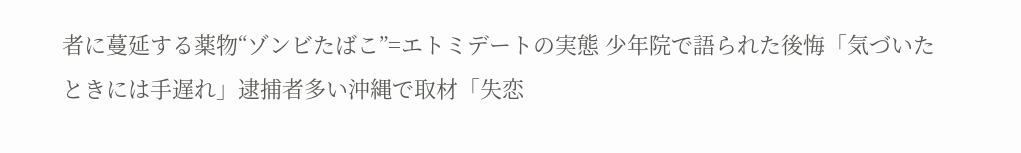者に蔓延する薬物“ゾンビたばこ”=エトミデートの実態 少年院で語られた後悔「気づいたときには手遅れ」逮捕者多い沖縄で取材「失恋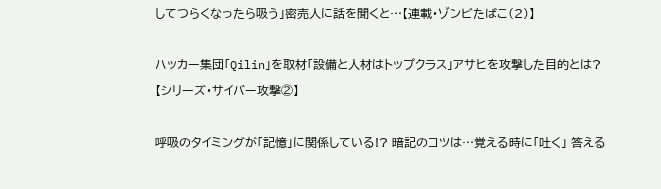してつらくなったら吸う」密売人に話を聞くと…【連載・ゾンビたばこ(2)】

ハッカー集団「Qilin」を取材「設備と人材はトップクラス」アサヒを攻撃した目的とは?【シリーズ・サイバー攻撃②】

呼吸のタイミングが「記憶」に関係している!? 暗記のコツは…覚える時に「吐く」 答える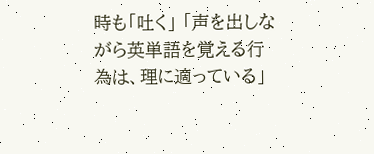時も「吐く」 「声を出しながら英単語を覚える行為は、理に適っている」